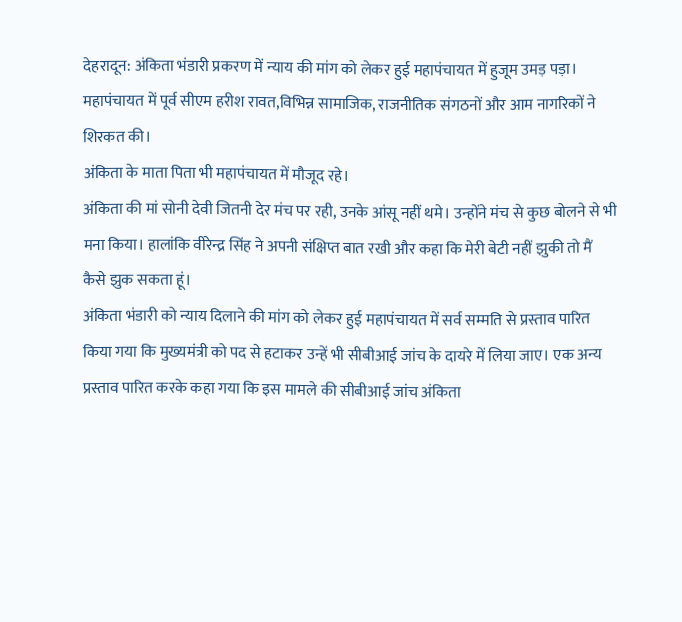देहरादून: अंकिता भंडारी प्रकरण में न्याय की मांग को लेकर हुई महापंचायत में हुजूम उमड़ पड़ा। महापंचायत में पूर्व सीएम हरीश रावत,विभिन्न सामाजिक, राजनीतिक संगठनों और आम नागरिकों ने शिरकत की।
अंकिता के माता पिता भी महापंचायत में मौजूद रहे।
अंकिता की मां सोनी देवी जितनी देर मंच पर रही, उनके आंसू नहीं थमे। उन्होंने मंच से कुछ बोलने से भी मना किया। हालांकि वीरेन्द्र सिंह ने अपनी संक्षिप्त बात रखी और कहा कि मेरी बेटी नहीं झुकी तो मैं कैसे झुक सकता हूं।
अंकिता भंडारी को न्याय दिलाने की मांग को लेकर हुई महापंचायत में सर्व सम्मति से प्रस्ताव पारित किया गया कि मुख्यमंत्री को पद से हटाकर उन्हें भी सीबीआई जांच के दायरे में लिया जाए। एक अन्य प्रस्ताव पारित करके कहा गया कि इस मामले की सीबीआई जांच अंकिता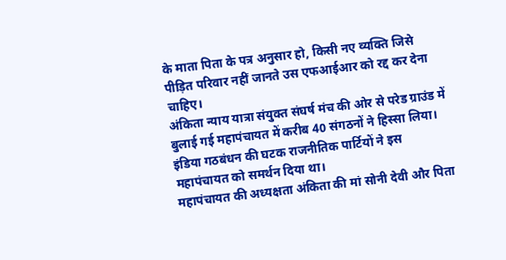के माता पिता के पत्र अनुसार हो, किसी नए व्यक्ति जिसे पीड़ित परिवार नहीं जानते उस एफआईआर को रद्द कर देना चाहिए।
अंकिता न्याय यात्रा संयुक्त संघर्ष मंच की ओर से परेड ग्राउंड में बुलाई गई महापंचायत में करीब 40 संगठनों ने हिस्सा लिया।
इंडिया गठबंधन की घटक राजनीतिक पार्टियों ने इस महापंचायत को समर्थन दिया था।
महापंचायत की अध्यक्षता अंकिता की मां सोनी देवी और पिता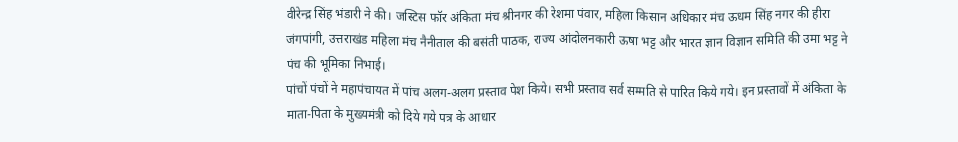वीरेन्द्र सिंह भंडारी ने की। जस्टिस फॉर अंकिता मंच श्रीनगर की रेशमा पंवार, महिला किसान अधिकार मंच ऊधम सिंह नगर की हीरा जंगपांगी, उत्तराखंड महिला मंच नैनीताल की बसंती पाठक, राज्य आंदोलनकारी ऊषा भट्ट और भारत ज्ञान विज्ञान समिति की उमा भट्ट ने पंच की भूमिका निभाई।
पांचों पंचों ने महापंचायत में पांच अलग-अलग प्रस्ताव पेश किये। सभी प्रस्ताव सर्व सम्मति से पारित किये गये। इन प्रस्तावों में अंकिता के माता-पिता के मुख्यमंत्री को दिये गये पत्र के आधार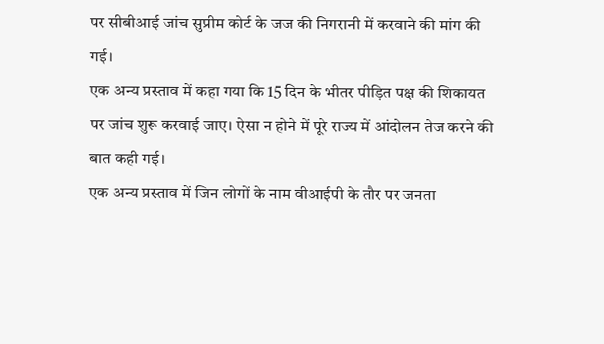पर सीबीआई जांच सुप्रीम कोर्ट के जज की निगरानी में करवाने की मांग की गई।
एक अन्य प्रस्ताव में कहा गया कि 15 दिन के भीतर पीड़ित पक्ष की शिकायत पर जांच शुरू करवाई जाए। ऐसा न होने में पूरे राज्य में आंदोलन तेज करने की बात कही गई।
एक अन्य प्रस्ताव में जिन लोगों के नाम वीआईपी के तौर पर जनता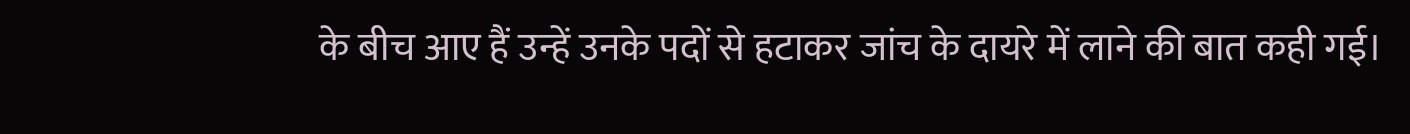के बीच आए हैं उन्हें उनके पदों से हटाकर जांच के दायरे में लाने की बात कही गई।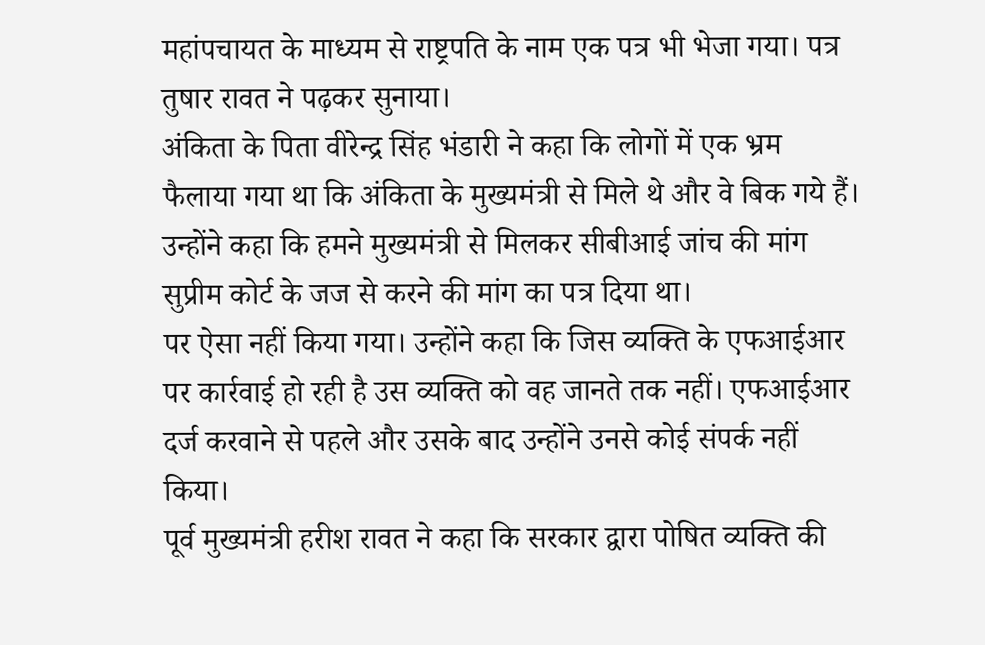महांपचायत के माध्यम से राष्ट्रपति के नाम एक पत्र भी भेजा गया। पत्र तुषार रावत ने पढ़कर सुनाया।
अंकिता के पिता वीरेन्द्र सिंह भंडारी ने कहा कि लोगों में एक भ्रम फैलाया गया था कि अंकिता के मुख्यमंत्री से मिले थे और वे बिक गये हैं। उन्होंने कहा कि हमने मुख्यमंत्री से मिलकर सीबीआई जांच की मांग सुप्रीम कोर्ट के जज से करने की मांग का पत्र दिया था।
पर ऐसा नहीं किया गया। उन्होंने कहा कि जिस व्यक्ति के एफआईआर पर कार्रवाई हो रही है उस व्यक्ति को वह जानते तक नहीं। एफआईआर दर्ज करवाने से पहले और उसके बाद उन्होंने उनसे कोई संपर्क नहीं किया।
पूर्व मुख्यमंत्री हरीश रावत ने कहा कि सरकार द्वारा पोषित व्यक्ति की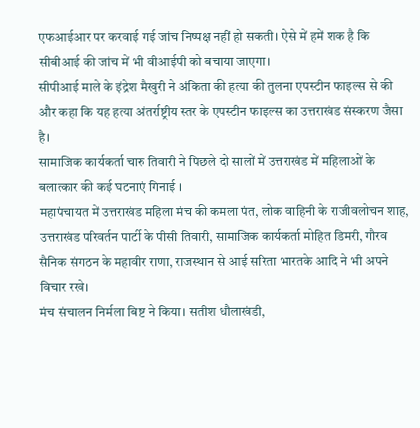एफआईआर पर करवाई गई जांच निष्पक्ष नहीं हो सकती। ऐसे में हमें शक है कि सीबीआई की जांच में भी वीआईपी को बचाया जाएगा।
सीपीआई माले के इंद्रेश मैखुरी ने अंकिता की हत्या की तुलना एपस्टीन फाइल्स से की और कहा कि यह हत्या अंतर्राष्ट्रीय स्तर के एपस्टीन फाइल्स का उत्तराखंड संस्करण जैसा है।
सामाजिक कार्यकर्ता चारु तिवारी ने पिछले दो सालों में उत्तराखंड में महिलाओं के बलात्कार की कई घटनाएं गिनाई ।
महापंचायत में उत्तराखंड महिला मंच की कमला पंत, लोक वाहिनी के राजीवलोचन शाह, उत्तराखंड परिवर्तन पार्टी के पीसी तिवारी, सामाजिक कार्यकर्ता मोहित डिमरी, गौरव सैनिक संगठन के महावीर राणा, राजस्थान से आई सरिता भारतके आदि ने भी अपने विचार रखे।
मंच संचालन निर्मला बिष्ट ने किया। सतीश धौलाखंडी,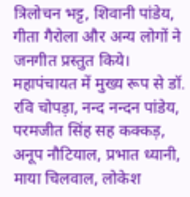त्रिलोचन भट्ट, शिवानी पांडेय, गीता गैरोला और अन्य लोगों ने जनगीत प्रस्तुत किये।
महापंचायत में मुख्य रूप से डॉ. रवि चोपड़ा, नन्द नन्दन पांडेय, परमजीत सिंह सह कक्कड़, अनूप नौटियाल, प्रभात ध्यानी, माया चिलवाल, लोकेश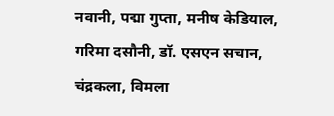नवानी, पद्मा गुप्ता, मनीष केडियाल, गरिमा दसौनी, डॉ. एसएन सचान, चंद्रकला, विमला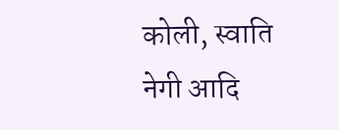कोली, स्वाति नेगी आदि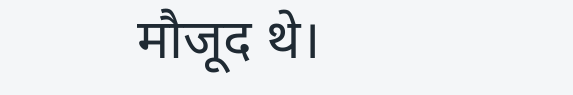मौजूद थे।